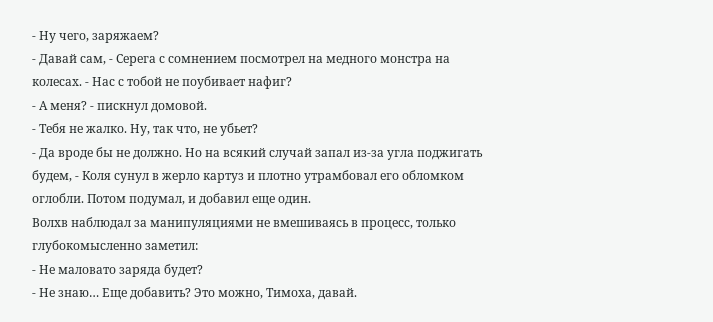- Ну чего, заряжаем?
- Давай сам, - Серега с сомнением посмотрел на медного монстра на колесах. - Нас с тобой не поубивает нафиг?
- А меня? - пискнул домовой.
- Тебя не жалко. Ну, так что, не убьет?
- Да вроде бы не должно. Но на всякий случай запал из-за угла поджигать будем, - Коля сунул в жерло картуз и плотно утрамбовал его обломком оглобли. Потом подумал, и добавил еще один.
Волхв наблюдал за манипуляциями не вмешиваясь в процесс, только глубокомысленно заметил:
- Не маловато заряда будет?
- Не знаю… Еще добавить? Это можно, Тимоха, давай.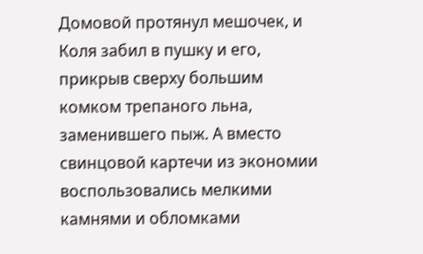Домовой протянул мешочек, и Коля забил в пушку и его, прикрыв сверху большим комком трепаного льна, заменившего пыж. А вместо свинцовой картечи из экономии воспользовались мелкими камнями и обломками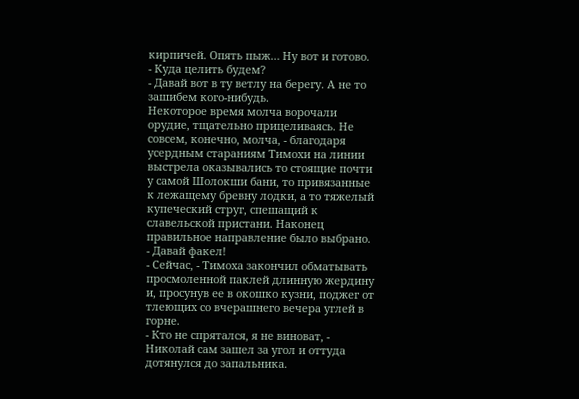кирпичей. Опять пыж… Ну вот и готово.
- Куда целить будем?
- Давай вот в ту ветлу на берегу. А не то зашибем кого-нибудь.
Некоторое время молча ворочали орудие, тщательно прицеливаясь. Не совсем, конечно, молча, - благодаря усердным стараниям Тимохи на линии выстрела оказывались то стоящие почти у самой Шолокши бани, то привязанные к лежащему бревну лодки, а то тяжелый купеческий струг, спешащий к славельской пристани. Наконец правильное направление было выбрано.
- Давай факел!
- Сейчас, - Тимоха закончил обматывать просмоленной паклей длинную жердину и, просунув ее в окошко кузни, поджег от тлеющих со вчерашнего вечера углей в горне.
- Кто не спрятался, я не виноват, - Николай сам зашел за угол и оттуда дотянулся до запальника.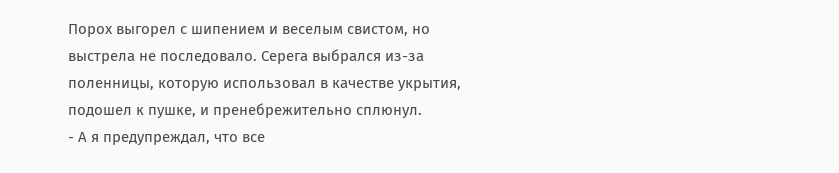Порох выгорел с шипением и веселым свистом, но выстрела не последовало. Серега выбрался из-за поленницы, которую использовал в качестве укрытия, подошел к пушке, и пренебрежительно сплюнул.
- А я предупреждал, что все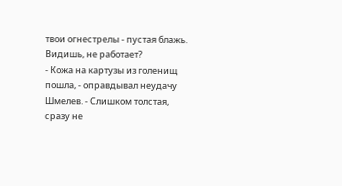твои огнестрелы - пустая блажь. Видишь, не работает?
- Кожа на картузы из голенищ пошла, - оправдывал неудачу Шмелев. - Слишком толстая, сразу не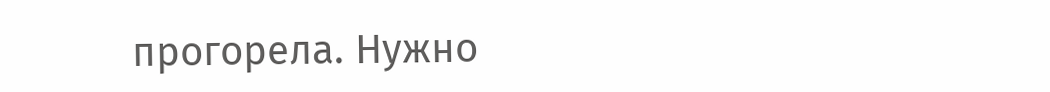прогорела. Нужно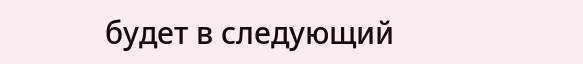будет в следующий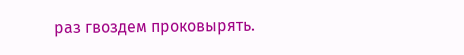раз гвоздем проковырять.